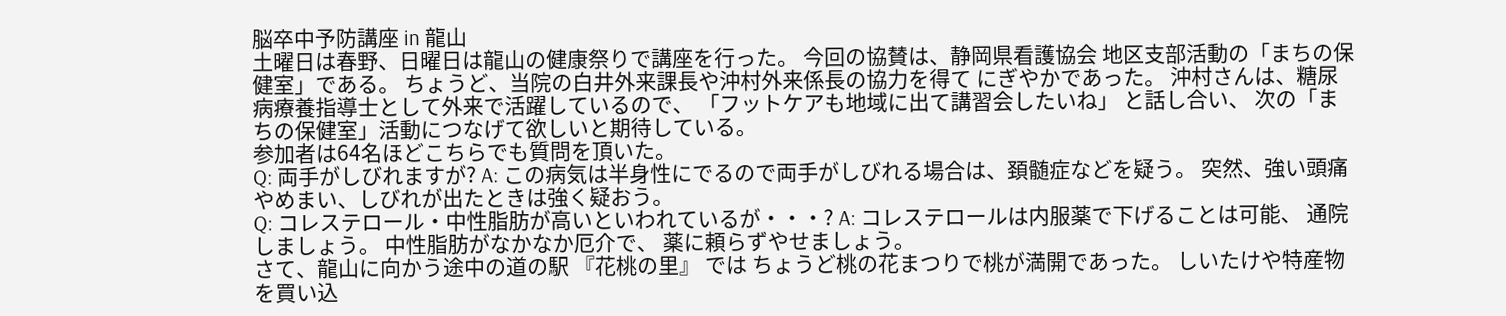脳卒中予防講座 in 龍山
土曜日は春野、日曜日は龍山の健康祭りで講座を行った。 今回の協賛は、静岡県看護協会 地区支部活動の「まちの保健室」である。 ちょうど、当院の白井外来課長や沖村外来係長の協力を得て にぎやかであった。 沖村さんは、糖尿病療養指導士として外来で活躍しているので、 「フットケアも地域に出て講習会したいね」 と話し合い、 次の「まちの保健室」活動につなげて欲しいと期待している。
参加者は64名ほどこちらでも質問を頂いた。
Q: 両手がしびれますが? A: この病気は半身性にでるので両手がしびれる場合は、頚髄症などを疑う。 突然、強い頭痛やめまい、しびれが出たときは強く疑おう。
Q: コレステロール・中性脂肪が高いといわれているが・・・? A: コレステロールは内服薬で下げることは可能、 通院しましょう。 中性脂肪がなかなか厄介で、 薬に頼らずやせましょう。
さて、龍山に向かう途中の道の駅 『花桃の里』 では ちょうど桃の花まつりで桃が満開であった。 しいたけや特産物を買い込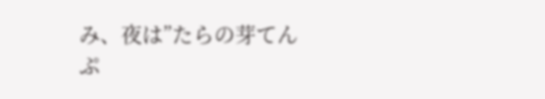み、夜は”たらの芽てんぷ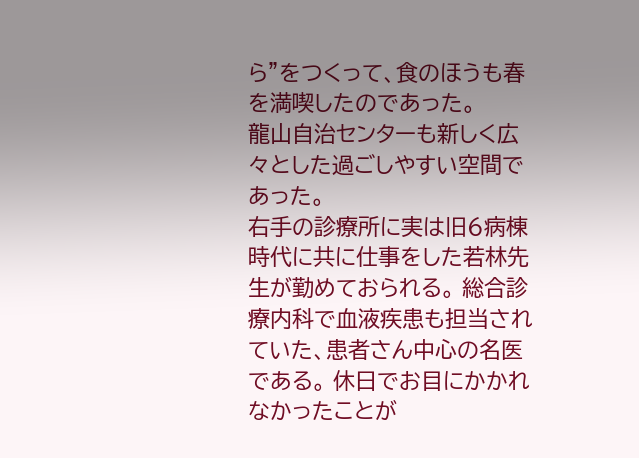ら”をつくって、食のほうも春を満喫したのであった。
龍山自治センターも新しく広々とした過ごしやすい空間であった。
右手の診療所に実は旧6病棟時代に共に仕事をした若林先生が勤めておられる。 総合診療内科で血液疾患も担当されていた、患者さん中心の名医である。 休日でお目にかかれなかったことが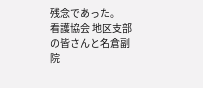残念であった。
看護協会 地区支部の皆さんと名倉副院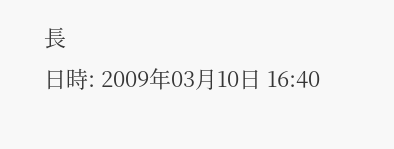長
日時: 2009年03月10日 16:40